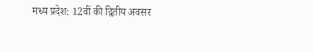मध्य प्रदेश: 12वीं की द्वितीय अवसर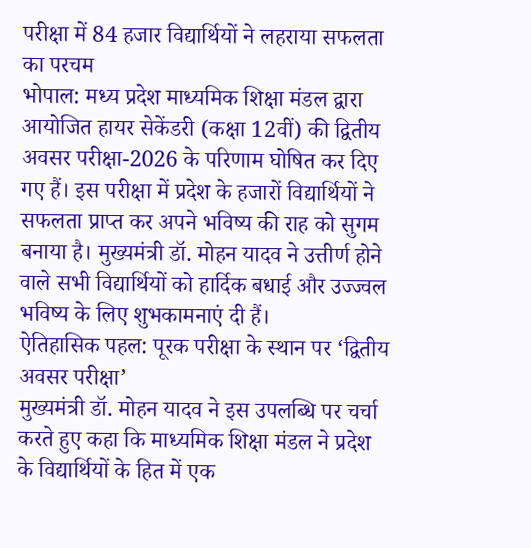परीक्षा में 84 हजार विद्यार्थियों ने लहराया सफलता का परचम
भोपाल: मध्य प्रदेश माध्यमिक शिक्षा मंडल द्वारा आयोजित हायर सेकेंडरी (कक्षा 12वीं) की द्वितीय अवसर परीक्षा-2026 के परिणाम घोषित कर दिए गए हैं। इस परीक्षा में प्रदेश के हजारों विद्यार्थियों ने सफलता प्राप्त कर अपने भविष्य की राह को सुगम बनाया है। मुख्यमंत्री डॉ. मोहन यादव ने उत्तीर्ण होने वाले सभी विद्यार्थियों को हार्दिक बधाई और उज्ज्वल भविष्य के लिए शुभकामनाएं दी हैं।
ऐतिहासिक पहल: पूरक परीक्षा के स्थान पर ‘द्वितीय अवसर परीक्षा’
मुख्यमंत्री डॉ. मोहन यादव ने इस उपलब्धि पर चर्चा करते हुए कहा कि माध्यमिक शिक्षा मंडल ने प्रदेश के विद्यार्थियों के हित में एक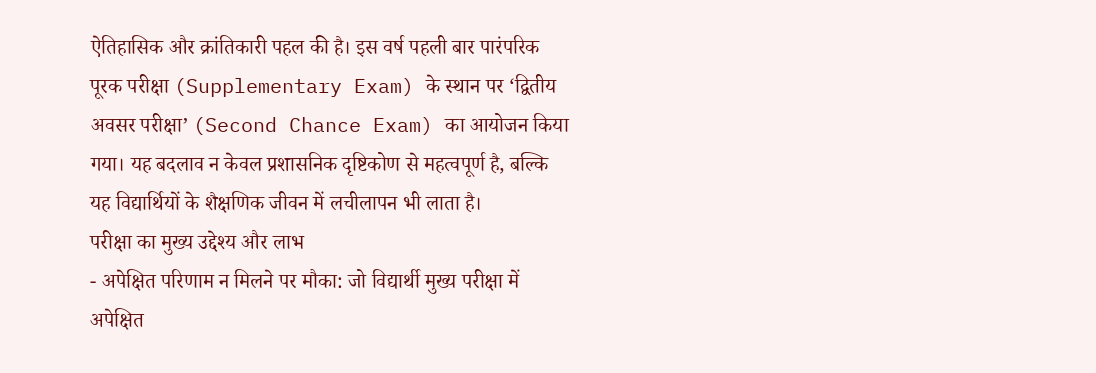ऐतिहासिक और क्रांतिकारी पहल की है। इस वर्ष पहली बार पारंपरिक पूरक परीक्षा (Supplementary Exam) के स्थान पर ‘द्वितीय अवसर परीक्षा’ (Second Chance Exam) का आयोजन किया गया। यह बदलाव न केवल प्रशासनिक दृष्टिकोण से महत्वपूर्ण है, बल्कि यह विद्यार्थियों के शैक्षणिक जीवन में लचीलापन भी लाता है।
परीक्षा का मुख्य उद्देश्य और लाभ
- अपेक्षित परिणाम न मिलने पर मौका: जो विद्यार्थी मुख्य परीक्षा में अपेक्षित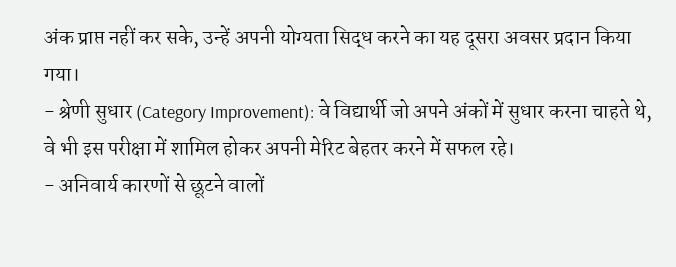अंक प्राप्त नहीं कर सके, उन्हें अपनी योग्यता सिद्ध करने का यह दूसरा अवसर प्रदान किया गया।
- श्रेणी सुधार (Category Improvement): वे विद्यार्थी जो अपने अंकों में सुधार करना चाहते थे, वे भी इस परीक्षा में शामिल होकर अपनी मेरिट बेहतर करने में सफल रहे।
- अनिवार्य कारणों से छूटने वालों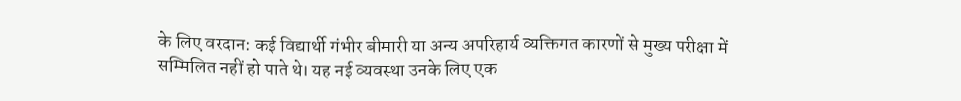के लिए वरदान: कई विद्यार्थी गंभीर बीमारी या अन्य अपरिहार्य व्यक्तिगत कारणों से मुख्य परीक्षा में सम्मिलित नहीं हो पाते थे। यह नई व्यवस्था उनके लिए एक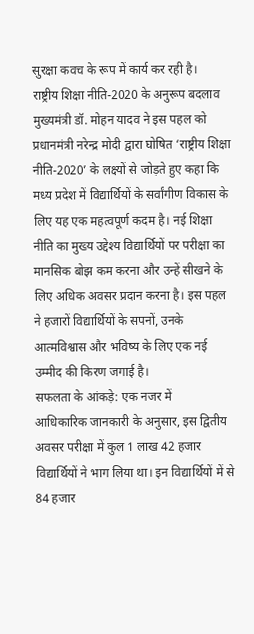सुरक्षा कवच के रूप में कार्य कर रही है।
राष्ट्रीय शिक्षा नीति-2020 के अनुरूप बदलाव
मुख्यमंत्री डॉ. मोहन यादव ने इस पहल को प्रधानमंत्री नरेन्द्र मोदी द्वारा घोषित ‘राष्ट्रीय शिक्षा नीति-2020’ के लक्ष्यों से जोड़ते हुए कहा कि मध्य प्रदेश में विद्यार्थियों के सर्वांगीण विकास के लिए यह एक महत्वपूर्ण कदम है। नई शिक्षा नीति का मुख्य उद्देश्य विद्यार्थियों पर परीक्षा का मानसिक बोझ कम करना और उन्हें सीखने के लिए अधिक अवसर प्रदान करना है। इस पहल ने हजारों विद्यार्थियों के सपनों, उनके आत्मविश्वास और भविष्य के लिए एक नई उम्मीद की किरण जगाई है।
सफलता के आंकड़े: एक नजर में
आधिकारिक जानकारी के अनुसार, इस द्वितीय अवसर परीक्षा में कुल 1 लाख 42 हजार विद्यार्थियों ने भाग लिया था। इन विद्यार्थियों में से 84 हजार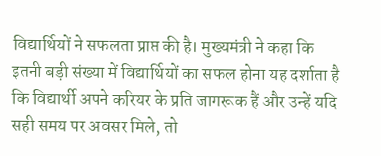विद्यार्थियों ने सफलता प्राप्त की है। मुख्यमंत्री ने कहा कि इतनी बड़ी संख्या में विद्यार्थियों का सफल होना यह दर्शाता है कि विद्यार्थी अपने करियर के प्रति जागरूक हैं और उन्हें यदि सही समय पर अवसर मिले, तो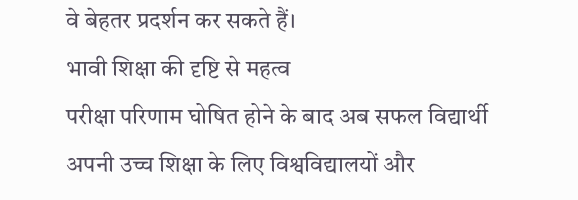वे बेहतर प्रदर्शन कर सकते हैं।
भावी शिक्षा की दृष्टि से महत्व
परीक्षा परिणाम घोषित होने के बाद अब सफल विद्यार्थी अपनी उच्च शिक्षा के लिए विश्वविद्यालयों और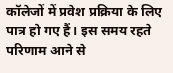कॉलेजों में प्रवेश प्रक्रिया के लिए पात्र हो गए हैं। इस समय रहते परिणाम आने से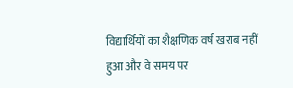विद्यार्थियों का शैक्षणिक वर्ष खराब नहीं हुआ और वे समय पर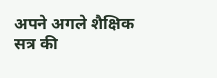अपने अगले शैक्षिक सत्र की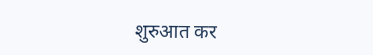शुरुआत कर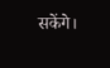सकेंगे।